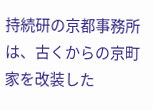持続研の京都事務所は、古くからの京町家を改装した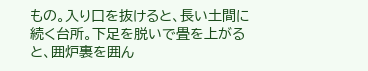もの。入り口を抜けると、長い土間に続く台所。下足を脱いで畳を上がると、囲炉裏を囲ん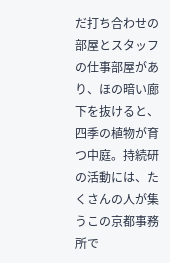だ打ち合わせの部屋とスタッフの仕事部屋があり、ほの暗い廊下を抜けると、四季の植物が育つ中庭。持続研の活動には、たくさんの人が集うこの京都事務所で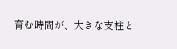育む時間が、大きな支柱と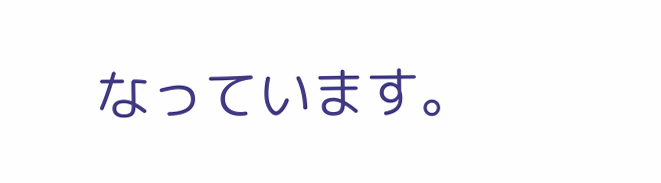なっています。